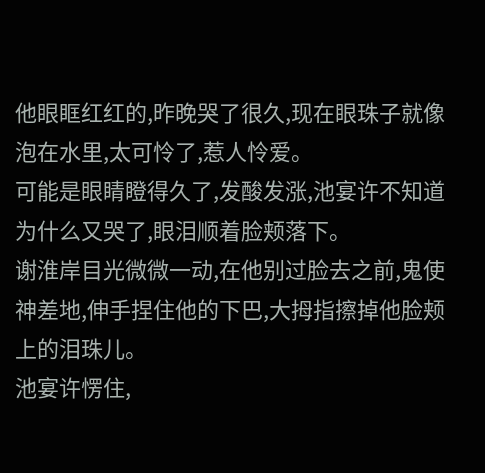他眼眶红红的,昨晚哭了很久,现在眼珠子就像泡在水里,太可怜了,惹人怜爱。
可能是眼睛瞪得久了,发酸发涨,池宴许不知道为什么又哭了,眼泪顺着脸颊落下。
谢淮岸目光微微一动,在他别过脸去之前,鬼使神差地,伸手捏住他的下巴,大拇指擦掉他脸颊上的泪珠儿。
池宴许愣住,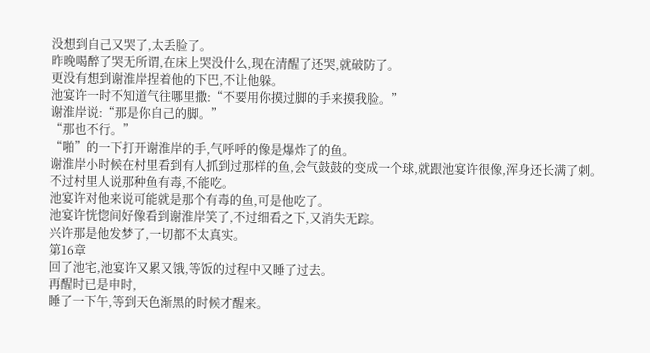没想到自己又哭了,太丢脸了。
昨晚喝醉了哭无所谓,在床上哭没什么,现在清醒了还哭,就破防了。
更没有想到谢淮岸捏着他的下巴,不让他躲。
池宴许一时不知道气往哪里撒:“不要用你摸过脚的手来摸我脸。”
谢淮岸说:“那是你自己的脚。”
“那也不行。”
“啪”的一下打开谢淮岸的手,气呼呼的像是爆炸了的鱼。
谢淮岸小时候在村里看到有人抓到过那样的鱼,会气鼓鼓的变成一个球,就跟池宴许很像,浑身还长满了刺。
不过村里人说那种鱼有毒,不能吃。
池宴许对他来说可能就是那个有毒的鱼,可是他吃了。
池宴许恍惚间好像看到谢淮岸笑了,不过细看之下,又消失无踪。
兴许那是他发梦了,一切都不太真实。
第16章
回了池宅,池宴许又累又饿,等饭的过程中又睡了过去。
再醒时已是申时,
睡了一下午,等到天色渐黑的时候才醒来。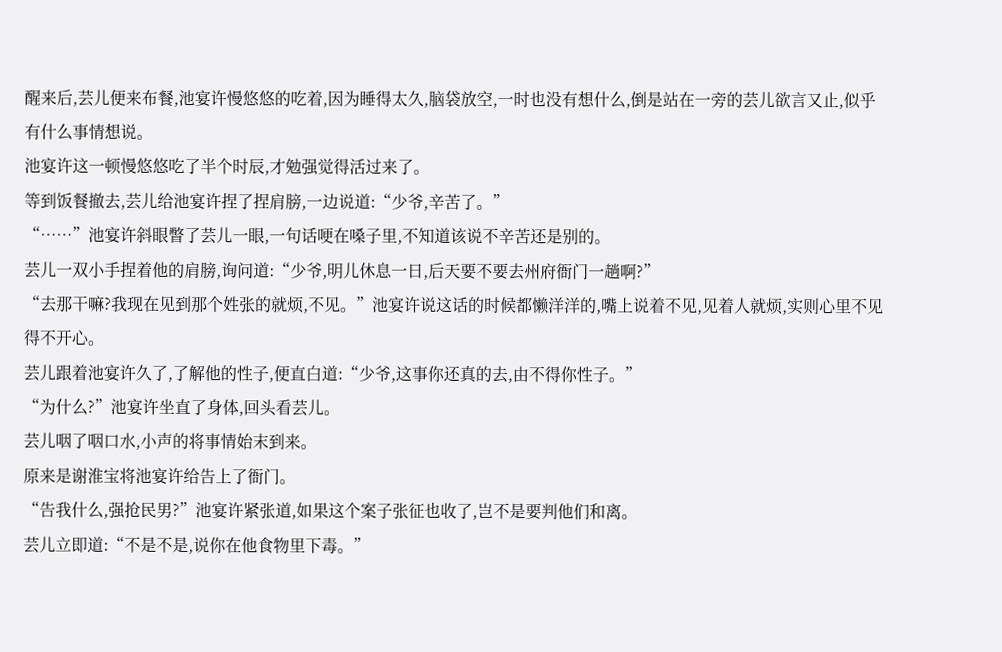醒来后,芸儿便来布餐,池宴许慢悠悠的吃着,因为睡得太久,脑袋放空,一时也没有想什么,倒是站在一旁的芸儿欲言又止,似乎有什么事情想说。
池宴许这一顿慢悠悠吃了半个时辰,才勉强觉得活过来了。
等到饭餐撤去,芸儿给池宴许捏了捏肩膀,一边说道:“少爷,辛苦了。”
“……”池宴许斜眼瞥了芸儿一眼,一句话哽在嗓子里,不知道该说不辛苦还是别的。
芸儿一双小手捏着他的肩膀,询问道:“少爷,明儿休息一日,后天要不要去州府衙门一趟啊?”
“去那干嘛?我现在见到那个姓张的就烦,不见。”池宴许说这话的时候都懒洋洋的,嘴上说着不见,见着人就烦,实则心里不见得不开心。
芸儿跟着池宴许久了,了解他的性子,便直白道:“少爷,这事你还真的去,由不得你性子。”
“为什么?”池宴许坐直了身体,回头看芸儿。
芸儿咽了咽口水,小声的将事情始末到来。
原来是谢淮宝将池宴许给告上了衙门。
“告我什么,强抢民男?”池宴许紧张道,如果这个案子张征也收了,岂不是要判他们和离。
芸儿立即道:“不是不是,说你在他食物里下毒。”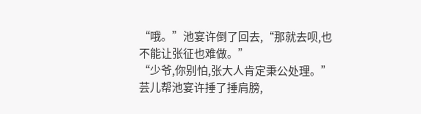“哦。”池宴许倒了回去,“那就去呗,也不能让张征也难做。”
“少爷,你别怕,张大人肯定秉公处理。”芸儿帮池宴许捶了捶肩膀,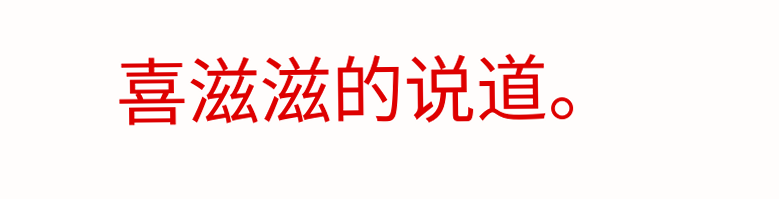喜滋滋的说道。